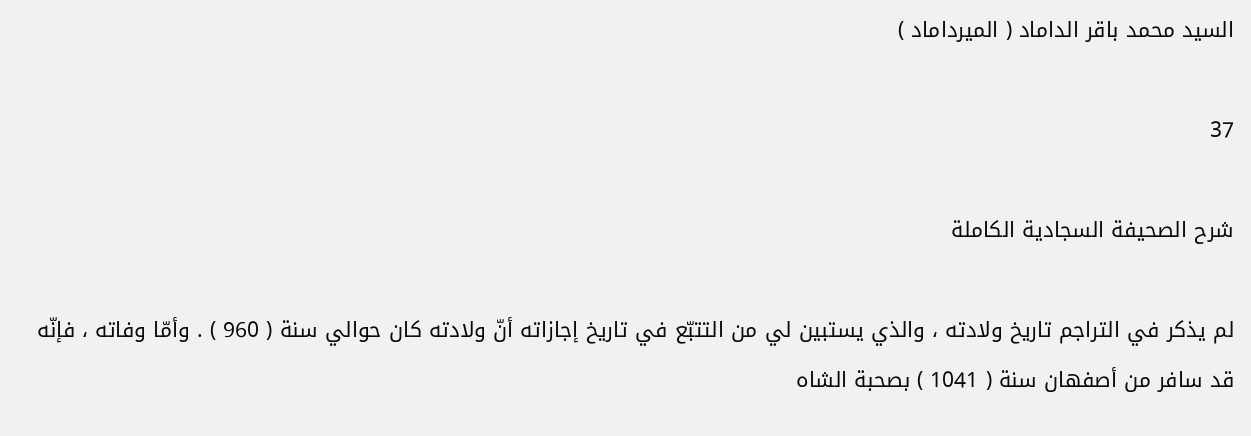السيد محمد باقر الداماد ( الميرداماد )

37

شرح الصحيفة السجادية الكاملة

لم يذكر في التراجم تاريخ ولادته ، والذي يستبين لي من التتبّع في تاريخ إجازاته أنّ ولادته كان حوالي سنة ( 960 ) . وأمّا وفاته ، فإنّه قد سافر من أصفهان سنة ( 1041 ) بصحبة الشاه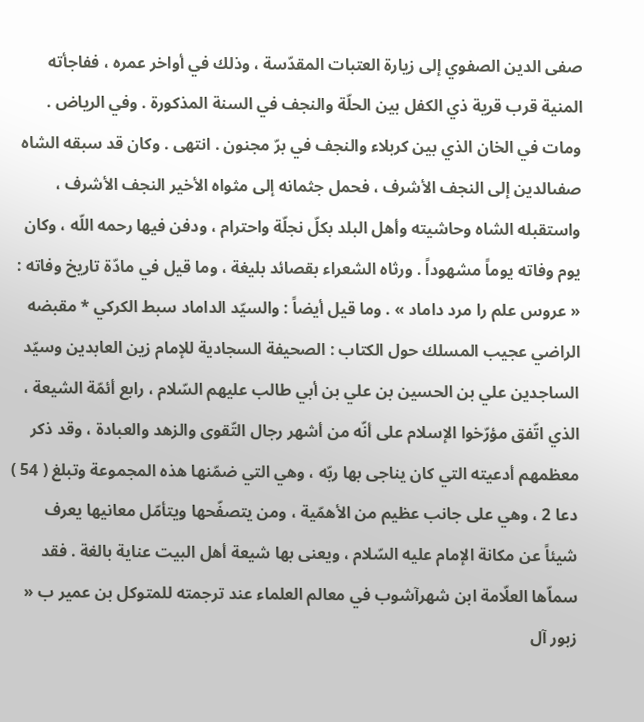صفى الدين الصفوي إلى زيارة العتبات المقدّسة ، وذلك في أواخر عمره ، ففاجأته المنية قرب قرية ذي الكفل بين الحلّة والنجف في السنة المذكورة . وفي الرياض . ومات في الخان الذي بين كربلاء والنجف في برّ مجنون . انتهى . وكان قد سبقه الشاه صفىالدين إلى النجف الأشرف ، فحمل جثمانه إلى مثواه الأخير النجف الأشرف ، واستقبله الشاه وحاشيته وأهل البلد بكلّ نجلّة واحترام ، ودفن فيها رحمه اللّه ، وكان يوم وفاته يوماً مشهوداً . ورثاه الشعراء بقصائد بليغة ، وما قيل في مادّة تاريخ وفاته : « عروس علم را مرد داماد » . وما قيل أيضاً : والسيّد الداماد سبط الكركي * مقبضه الراضي عجيب المسلك حول الكتاب : الصحيفة السجادية للإمام زين العابدين وسيّد الساجدين علي بن الحسين بن علي بن أبي طالب عليهم السّلام ، رابع أئمّة الشيعة ، الذي اتّفق مؤرّخوا الإسلام على أنّه من أشهر رجال التّقوى والزهد والعبادة ، وقد ذكر معظمهم أدعيته التي كان يناجى بها ربّه ، وهي التي ضمّنها هذه المجموعة وتبلغ ( 54 ) دعا 2 ، وهي على جانب عظيم من الأهمّية ، ومن يتصفّحها ويتأمّل معانيها يعرف شيئاً عن مكانة الإمام عليه السّلام ، ويعنى بها شيعة أهل البيت عناية بالغة . فقد سماّها العلّامة ابن شهرآشوب في معالم العلماء عند ترجمته للمتوكل بن عمير ب « زبور آل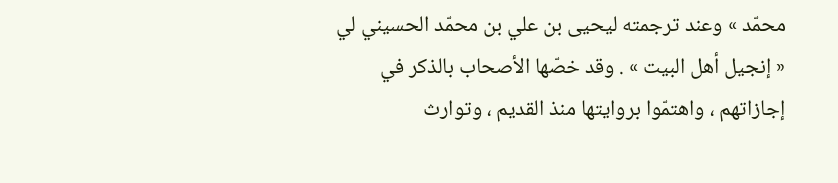محمّد » وعند ترجمته ليحيى بن علي بن محمّد الحسيني لي « إنجيل أهل البيت » . وقد خصّها الأصحاب بالذكر في إجازاتهم ، واهتمّوا بروايتها منذ القديم ، وتوارث